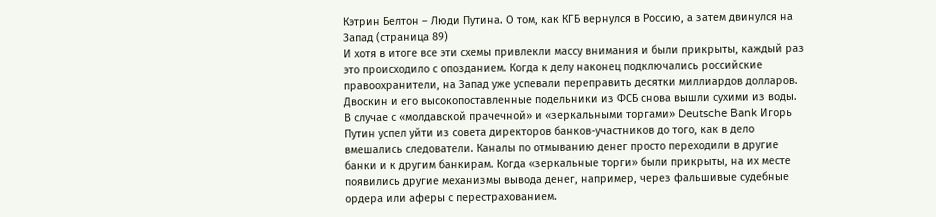Кэтрин Белтон – Люди Путина. О том, как КГБ вернулся в Россию, а затем двинулся на Запад (страница 89)
И хотя в итоге все эти схемы привлекли массу внимания и были прикрыты, каждый раз это происходило с опозданием. Когда к делу наконец подключались российские правоохранители, на Запад уже успевали переправить десятки миллиардов долларов. Двоскин и его высокопоставленные подельники из ФСБ снова вышли сухими из воды. В случае с «молдавской прачечной» и «зеркальными торгами» Deutsche Bank Игорь Путин успел уйти из совета директоров банков-участников до того, как в дело вмешались следователи. Каналы по отмыванию денег просто переходили в другие банки и к другим банкирам. Когда «зеркальные торги» были прикрыты, на их месте появились другие механизмы вывода денег, например, через фальшивые судебные ордера или аферы с перестрахованием.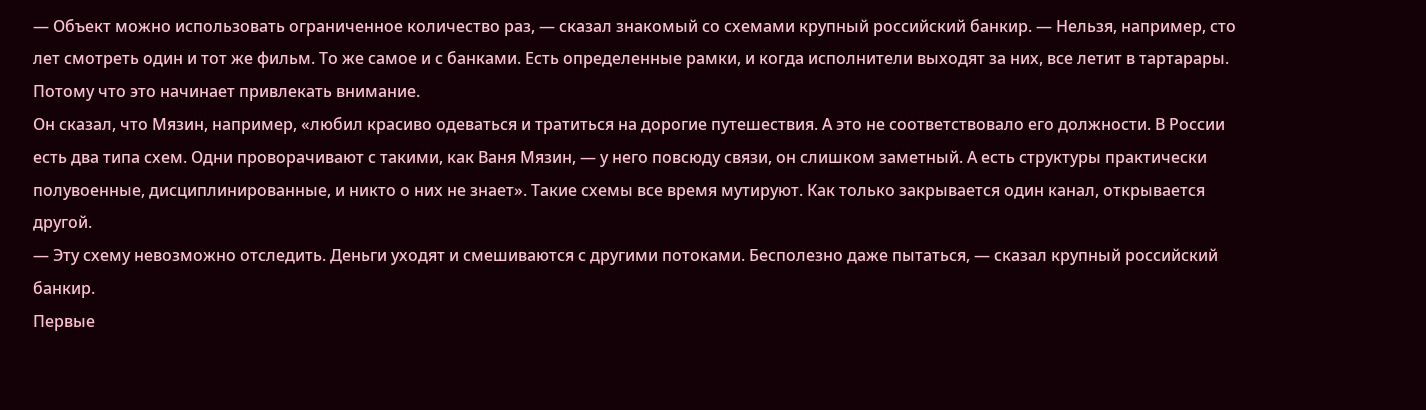— Объект можно использовать ограниченное количество раз, — сказал знакомый со схемами крупный российский банкир. — Нельзя, например, сто лет смотреть один и тот же фильм. То же самое и с банками. Есть определенные рамки, и когда исполнители выходят за них, все летит в тартарары. Потому что это начинает привлекать внимание.
Он сказал, что Мязин, например, «любил красиво одеваться и тратиться на дорогие путешествия. А это не соответствовало его должности. В России есть два типа схем. Одни проворачивают с такими, как Ваня Мязин, — у него повсюду связи, он слишком заметный. А есть структуры практически полувоенные, дисциплинированные, и никто о них не знает». Такие схемы все время мутируют. Как только закрывается один канал, открывается другой.
— Эту схему невозможно отследить. Деньги уходят и смешиваются с другими потоками. Бесполезно даже пытаться, — сказал крупный российский банкир.
Первые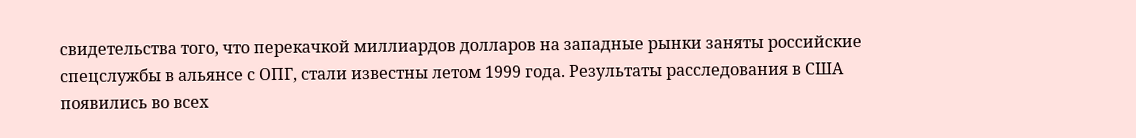свидетельства того, что перекачкой миллиардов долларов на западные рынки заняты российские спецслужбы в альянсе с ОПГ, стали известны летом 1999 года. Результаты расследования в США появились во всех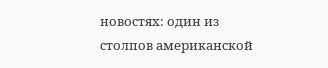новостях: один из столпов американской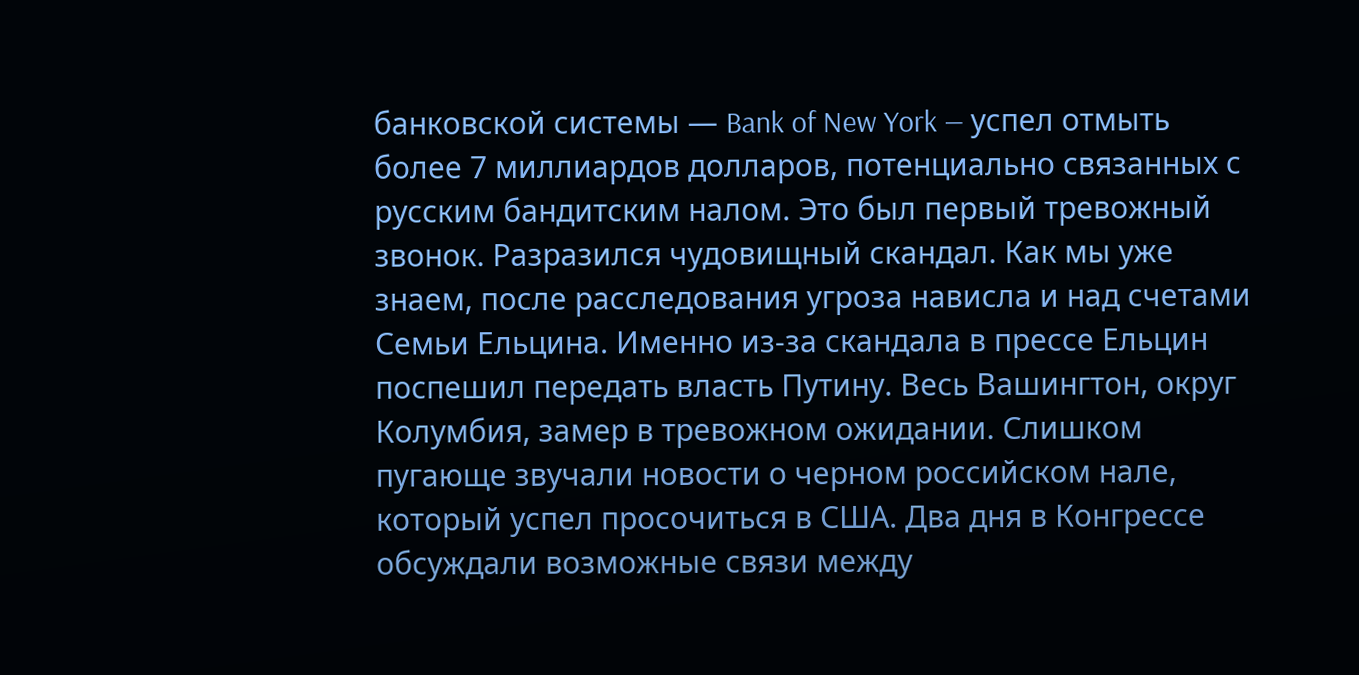банковской системы — Bank of New York — успел отмыть более 7 миллиардов долларов, потенциально связанных с русским бандитским налом. Это был первый тревожный звонок. Разразился чудовищный скандал. Как мы уже знаем, после расследования угроза нависла и над счетами Семьи Ельцина. Именно из-за скандала в прессе Ельцин поспешил передать власть Путину. Весь Вашингтон, округ Колумбия, замер в тревожном ожидании. Слишком пугающе звучали новости о черном российском нале, который успел просочиться в США. Два дня в Конгрессе обсуждали возможные связи между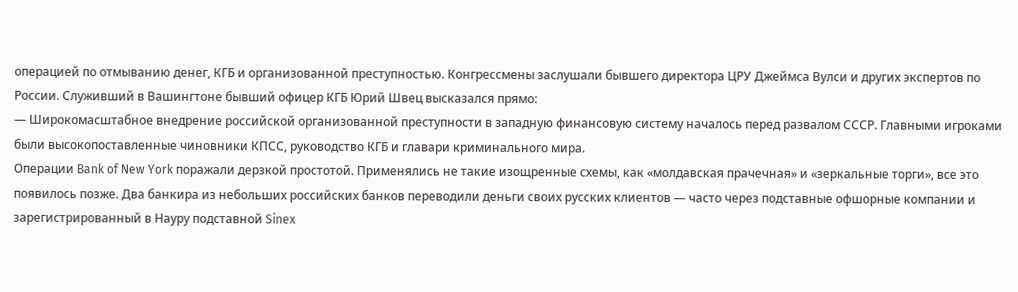операцией по отмыванию денег, КГБ и организованной преступностью. Конгрессмены заслушали бывшего директора ЦРУ Джеймса Вулси и других экспертов по России. Служивший в Вашингтоне бывший офицер КГБ Юрий Швец высказался прямо:
— Широкомасштабное внедрение российской организованной преступности в западную финансовую систему началось перед развалом СССР. Главными игроками были высокопоставленные чиновники КПСС, руководство КГБ и главари криминального мира.
Операции Bank of New York поражали дерзкой простотой. Применялись не такие изощренные схемы, как «молдавская прачечная» и «зеркальные торги», все это появилось позже. Два банкира из небольших российских банков переводили деньги своих русских клиентов — часто через подставные офшорные компании и зарегистрированный в Науру подставной Sinex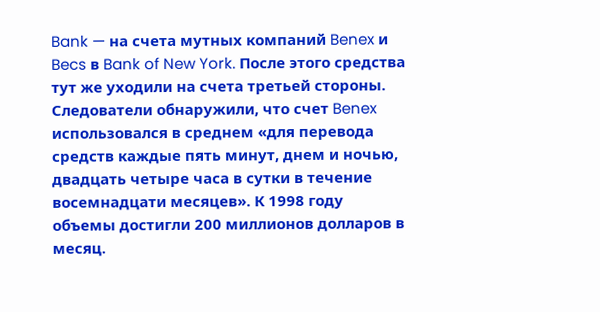Bank — на счета мутных компаний Benex и Becs в Bank of New York. После этого средства тут же уходили на счета третьей стороны. Следователи обнаружили, что счет Benex использовался в среднем «для перевода средств каждые пять минут, днем и ночью, двадцать четыре часа в сутки в течение восемнадцати месяцев». К 1998 году объемы достигли 200 миллионов долларов в месяц.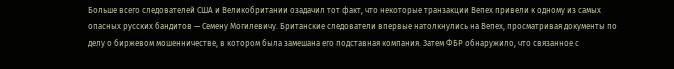Больше всего следователей США и Великобритании озадачил тот факт, что некоторые транзакции Вепех привели к одному из самых опасных русских бандитов — Семену Могилевичу. Британские следователи впервые натолкнулись на Вепех, просматривая документы по делу о биржевом мошенничестве, в котором была замешана его подставная компания. Затем ФБР обнаружило, что связанное с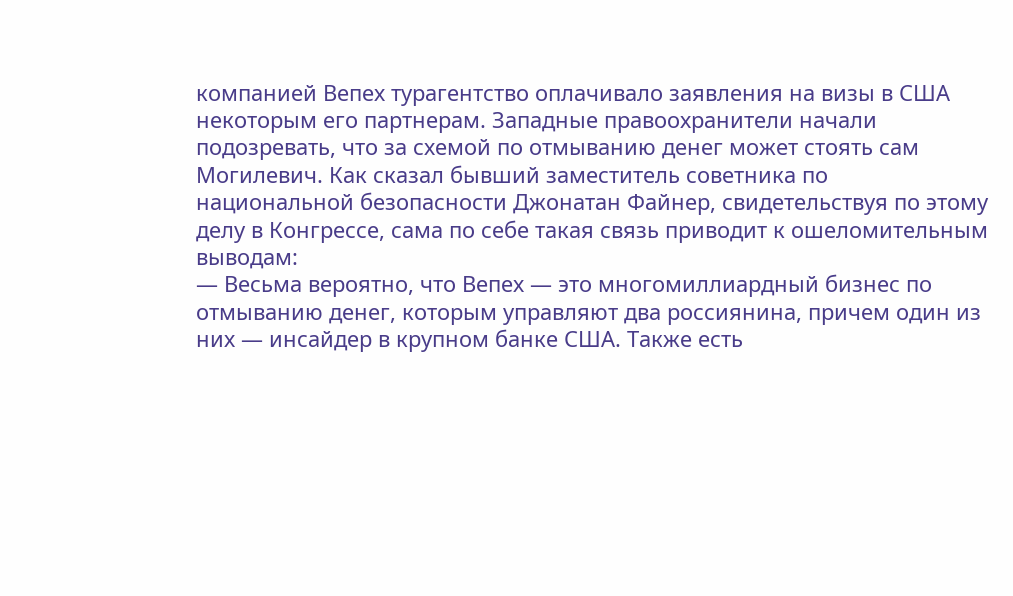компанией Вепех турагентство оплачивало заявления на визы в США некоторым его партнерам. Западные правоохранители начали подозревать, что за схемой по отмыванию денег может стоять сам Могилевич. Как сказал бывший заместитель советника по национальной безопасности Джонатан Файнер, свидетельствуя по этому делу в Конгрессе, сама по себе такая связь приводит к ошеломительным выводам:
— Весьма вероятно, что Вепех — это многомиллиардный бизнес по отмыванию денег, которым управляют два россиянина, причем один из них — инсайдер в крупном банке США. Также есть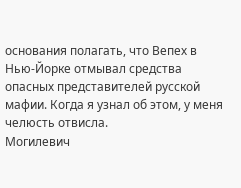основания полагать, что Вепех в Нью-Йорке отмывал средства опасных представителей русской мафии. Когда я узнал об этом, у меня челюсть отвисла.
Могилевич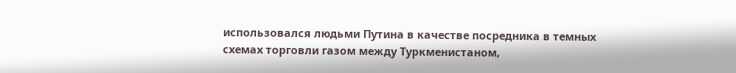использовался людьми Путина в качестве посредника в темных схемах торговли газом между Туркменистаном,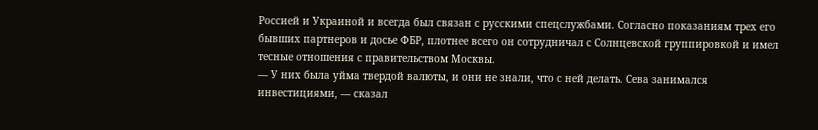Россией и Украиной и всегда был связан с русскими спецслужбами. Согласно показаниям трех его бывших партнеров и досье ФБР, плотнее всего он сотрудничал с Солнцевской группировкой и имел тесные отношения с правительством Москвы.
— У них была уйма твердой валюты, и они не знали, что с ней делать. Сева занимался инвестициями, — сказал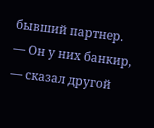бывший партнер.
— Он у них банкир, — сказал другой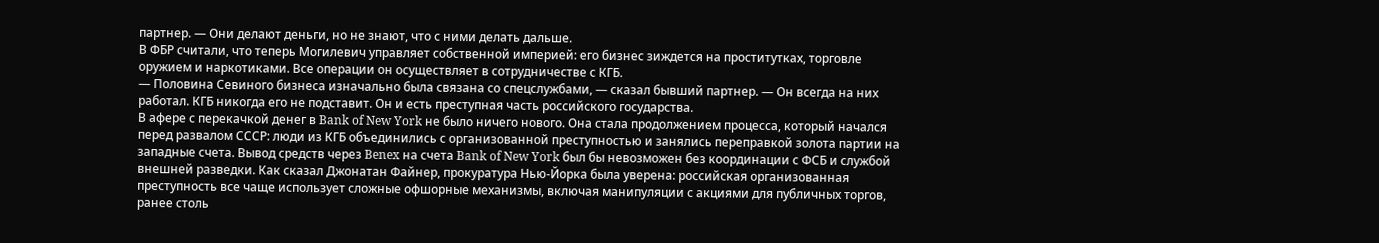партнер. — Они делают деньги, но не знают, что с ними делать дальше.
В ФБР считали, что теперь Могилевич управляет собственной империей: его бизнес зиждется на проститутках, торговле оружием и наркотиками. Все операции он осуществляет в сотрудничестве с КГБ.
— Половина Севиного бизнеса изначально была связана со спецслужбами, — сказал бывший партнер. — Он всегда на них работал. КГБ никогда его не подставит. Он и есть преступная часть российского государства.
В афере с перекачкой денег в Bank of New York не было ничего нового. Она стала продолжением процесса, который начался перед развалом СССР: люди из КГБ объединились с организованной преступностью и занялись переправкой золота партии на западные счета. Вывод средств через Benex на счета Bank of New York был бы невозможен без координации с ФСБ и службой внешней разведки. Как сказал Джонатан Файнер, прокуратура Нью-Йорка была уверена: российская организованная преступность все чаще использует сложные офшорные механизмы, включая манипуляции с акциями для публичных торгов, ранее столь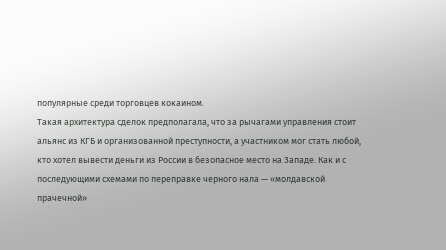популярные среди торговцев кокаином.
Такая архитектура сделок предполагала, что за рычагами управления стоит альянс из КГБ и организованной преступности, а участником мог стать любой, кто хотел вывести деньги из России в безопасное место на Западе. Как и с последующими схемами по переправке черного нала — «молдавской прачечной»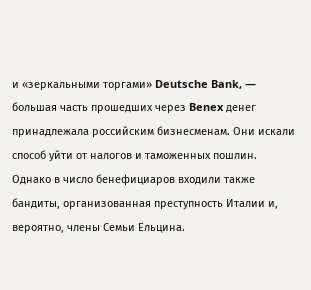и «зеркальными торгами» Deutsche Bank, — большая часть прошедших через Benex денег принадлежала российским бизнесменам. Они искали способ уйти от налогов и таможенных пошлин. Однако в число бенефициаров входили также бандиты, организованная преступность Италии и, вероятно, члены Семьи Ельцина.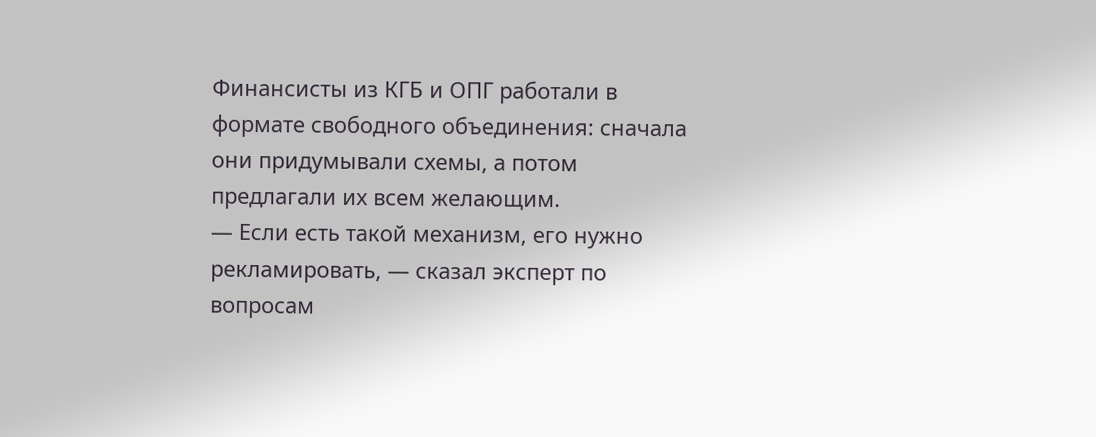Финансисты из КГБ и ОПГ работали в формате свободного объединения: сначала они придумывали схемы, а потом предлагали их всем желающим.
— Если есть такой механизм, его нужно рекламировать, — сказал эксперт по вопросам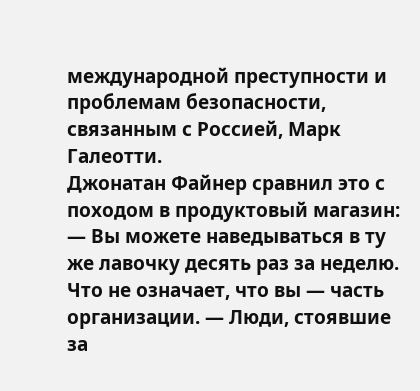международной преступности и проблемам безопасности, связанным с Россией, Марк Галеотти.
Джонатан Файнер сравнил это с походом в продуктовый магазин:
— Вы можете наведываться в ту же лавочку десять раз за неделю. Что не означает, что вы — часть организации. — Люди, стоявшие за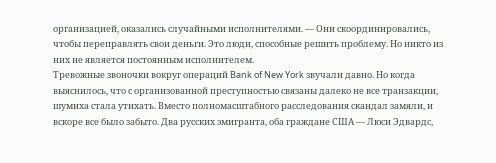организацией, оказались случайными исполнителями. — Они скоординировались, чтобы переправлять свои деньги. Это люди, способные решить проблему. Но никто из них не является постоянным исполнителем.
Тревожные звоночки вокруг операций Bank of New York звучали давно. Но когда выяснилось, что с организованной преступностью связаны далеко не все транзакции, шумиха стала утихать. Вместо полномасштабного расследования скандал замяли, и вскоре все было забыто. Два русских эмигранта, оба граждане США — Люси Эдвардс,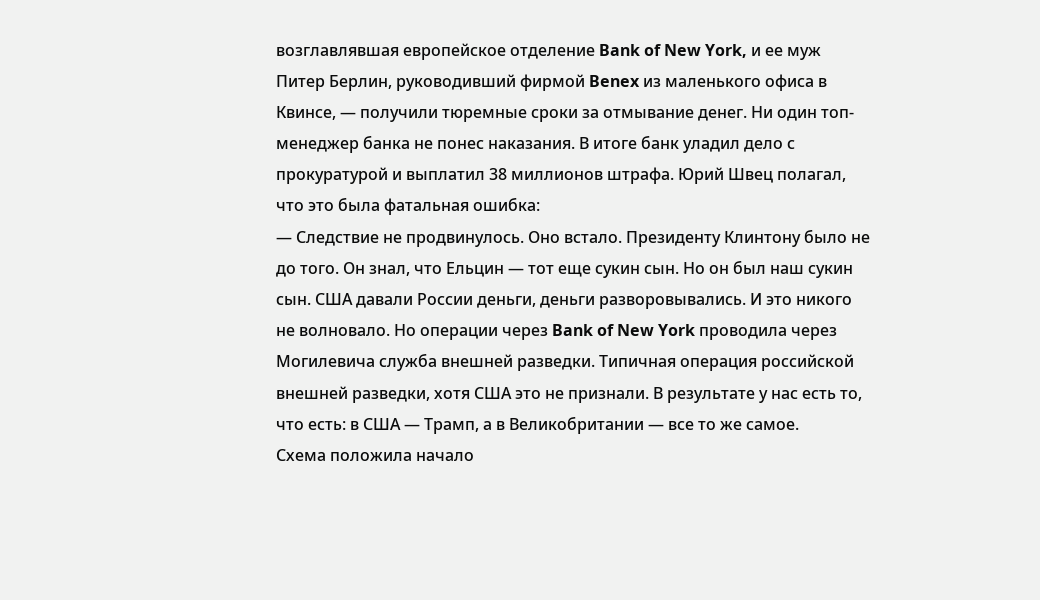возглавлявшая европейское отделение Bank of New York, и ее муж Питер Берлин, руководивший фирмой Benex из маленького офиса в Квинсе, — получили тюремные сроки за отмывание денег. Ни один топ-менеджер банка не понес наказания. В итоге банк уладил дело с прокуратурой и выплатил 38 миллионов штрафа. Юрий Швец полагал, что это была фатальная ошибка:
— Следствие не продвинулось. Оно встало. Президенту Клинтону было не до того. Он знал, что Ельцин — тот еще сукин сын. Но он был наш сукин сын. США давали России деньги, деньги разворовывались. И это никого не волновало. Но операции через Bank of New York проводила через Могилевича служба внешней разведки. Типичная операция российской внешней разведки, хотя США это не признали. В результате у нас есть то, что есть: в США — Трамп, а в Великобритании — все то же самое.
Схема положила начало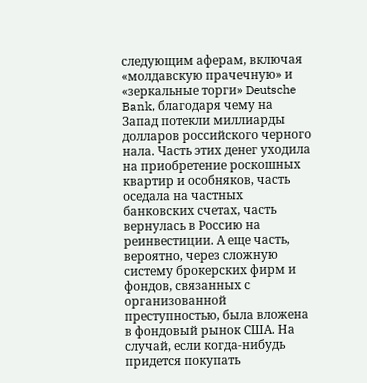следующим аферам, включая «молдавскую прачечную» и «зеркальные торги» Deutsche Bank, благодаря чему на Запад потекли миллиарды долларов российского черного нала. Часть этих денег уходила на приобретение роскошных квартир и особняков, часть оседала на частных банковских счетах, часть вернулась в Россию на реинвестиции. А еще часть, вероятно, через сложную систему брокерских фирм и фондов, связанных с организованной преступностью, была вложена в фондовый рынок США. На случай, если когда-нибудь придется покупать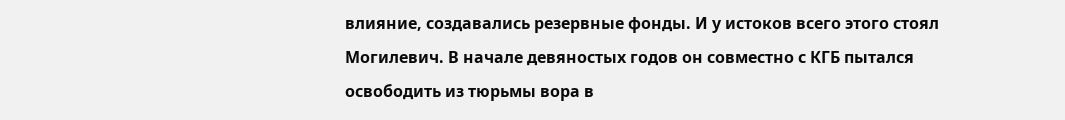влияние, создавались резервные фонды. И у истоков всего этого стоял Могилевич. В начале девяностых годов он совместно с КГБ пытался освободить из тюрьмы вора в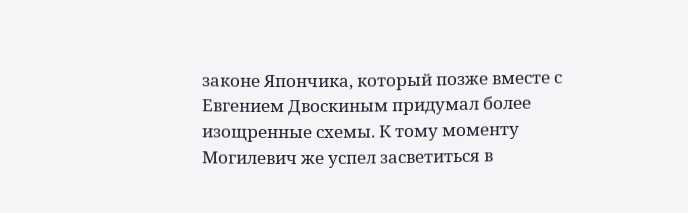законе Япончика, который позже вместе с Евгением Двоскиным придумал более изощренные схемы. К тому моменту Могилевич же успел засветиться в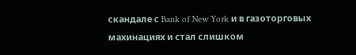скандале с Bank of New York и в газоторговых махинациях и стал слишком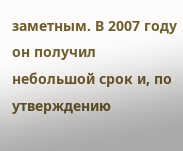заметным. В 2007 году он получил небольшой срок и, по утверждению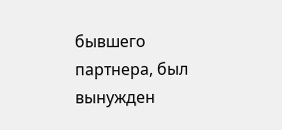бывшего партнера, был вынужден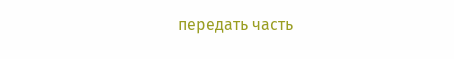передать часть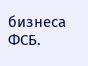бизнеса ФСБ.